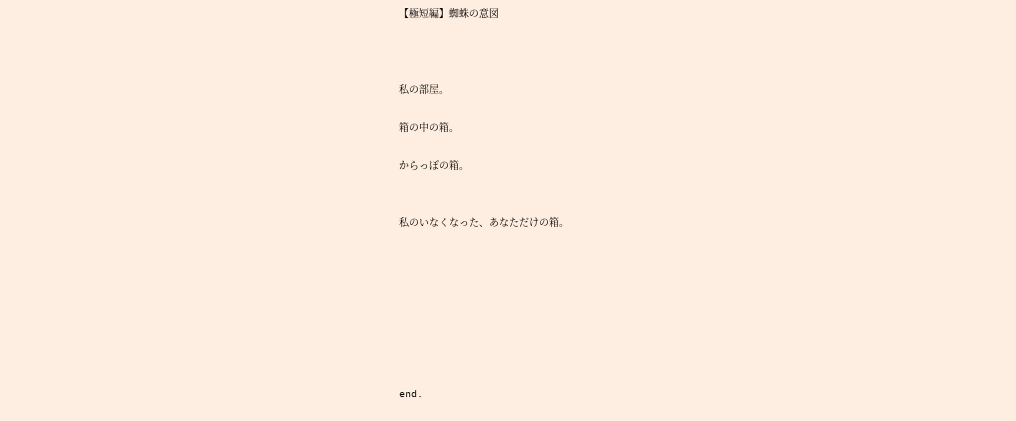【極短編】蜘蛛の意図



私の部屋。

箱の中の箱。

からっぽの箱。


私のいなくなった、あなただけの箱。








end.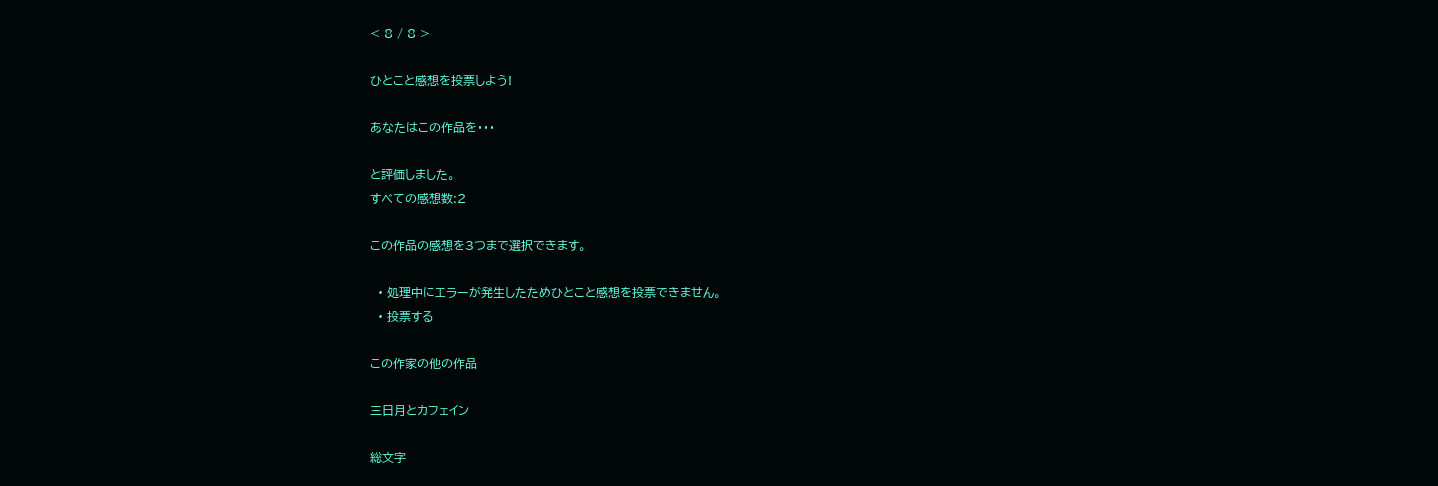< 8 / 8 >

ひとこと感想を投票しよう!

あなたはこの作品を・・・

と評価しました。
すべての感想数:2

この作品の感想を3つまで選択できます。

  • 処理中にエラーが発生したためひとこと感想を投票できません。
  • 投票する

この作家の他の作品

三日月とカフェイン

総文字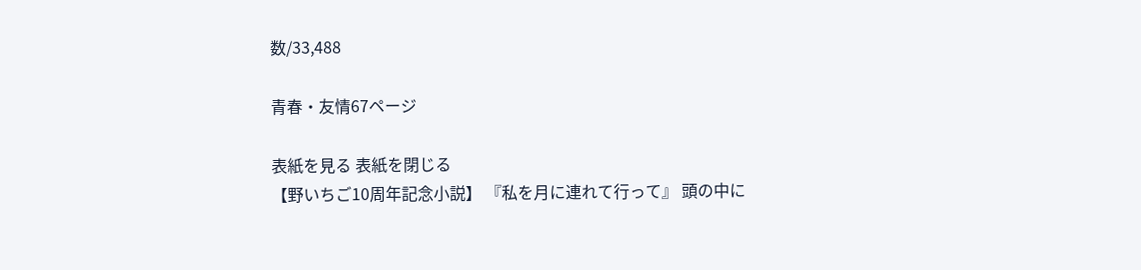数/33,488

青春・友情67ページ

表紙を見る 表紙を閉じる
【野いちご10周年記念小説】 『私を月に連れて行って』 頭の中に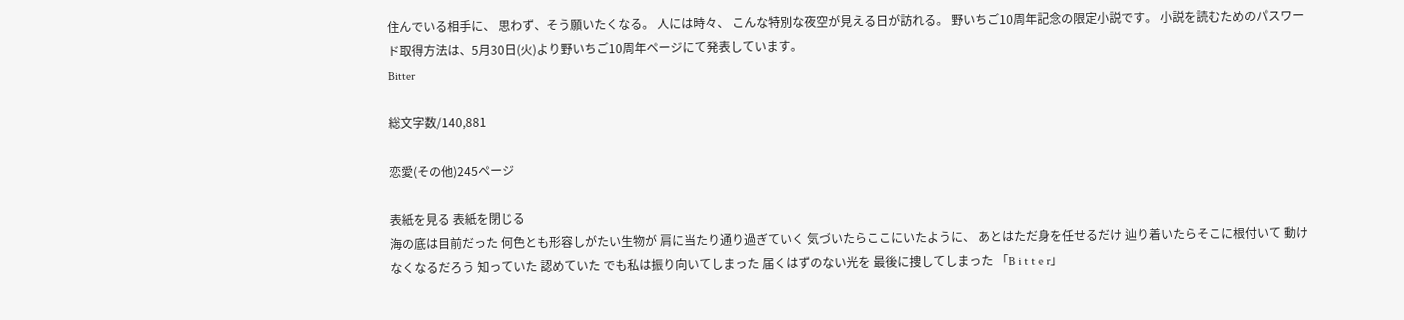住んでいる相手に、 思わず、そう願いたくなる。 人には時々、 こんな特別な夜空が見える日が訪れる。 野いちご10周年記念の限定小説です。 小説を読むためのパスワード取得方法は、5月30日(火)より野いちご10周年ページにて発表しています。
Bitter

総文字数/140,881

恋愛(その他)245ページ

表紙を見る 表紙を閉じる
海の底は目前だった 何色とも形容しがたい生物が 肩に当たり通り過ぎていく 気づいたらここにいたように、 あとはただ身を任せるだけ 辿り着いたらそこに根付いて 動けなくなるだろう 知っていた 認めていた でも私は振り向いてしまった 届くはずのない光を 最後に捜してしまった 「B i t t e r」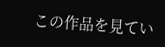この作品を見てい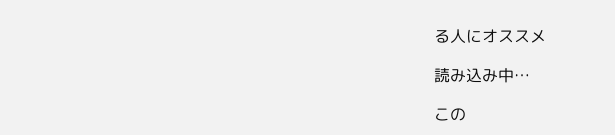る人にオススメ

読み込み中…

この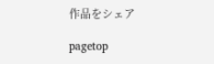作品をシェア

pagetop